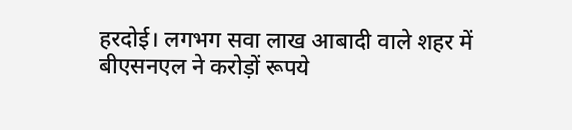हरदोई। लगभग सवा लाख आबादी वाले शहर में बीएसनएल ने करोड़ों रूपये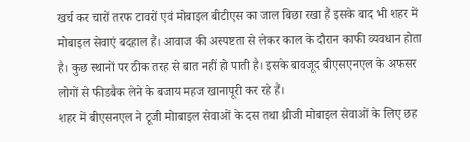खर्च कर चारों तरफ टावरों एवं मोबाइल बीटीएस का जाल बिछा रखा हैं इसके बाद भी शहर में मोबाइल सेवाएं बदहाल हैं। आवाज की अस्पष्टता से लेकर काल के दौरान काफी व्यवधान होता है। कुछ स्थानों पर ठीक तरह से बात नहीं हो पाती है। इसके बावजूद बीएसएनएल के अफसर लोगों से फीडबैक लेने के बजाय महज खानापूरी कर रहे हैं।
शहर में बीएसनएल ने टूजी मोाबाइल सेवाओं के दस तथा थ्रीजी मोबाइल सेवाओं के लिए छह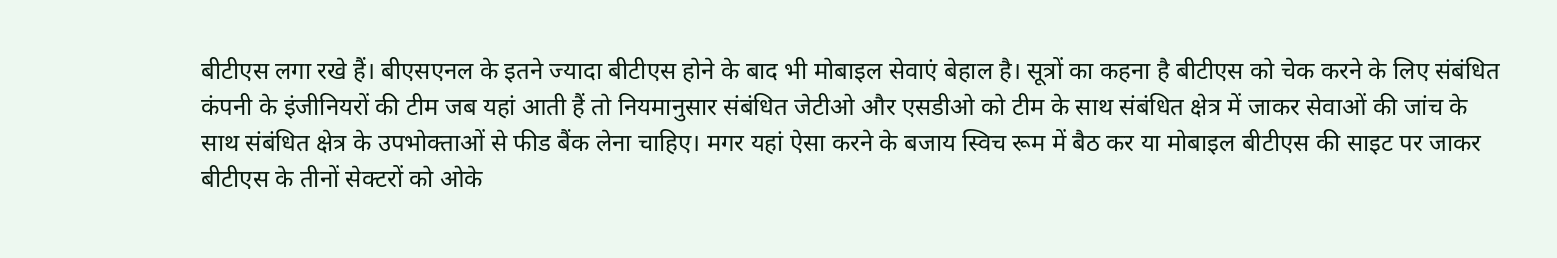बीटीएस लगा रखे हैं। बीएसएनल के इतने ज्यादा बीटीएस होने के बाद भी मोबाइल सेवाएं बेहाल है। सूत्रों का कहना है बीटीएस को चेक करने के लिए संबंधित कंपनी के इंजीनियरों की टीम जब यहां आती हैं तो नियमानुसार संबंधित जेटीओ और एसडीओ को टीम के साथ संबंधित क्षेत्र में जाकर सेवाओं की जांच के साथ संबंधित क्षेत्र के उपभोक्ताओं से फीड बैंक लेना चाहिए। मगर यहां ऐसा करने के बजाय स्विच रूम में बैठ कर या मोबाइल बीटीएस की साइट पर जाकर बीटीएस के तीनों सेक्टरों को ओके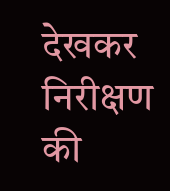देखकर निरीक्षण की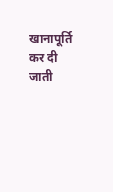खानापूर्ति कर दी जाती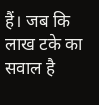हैं। जब कि लाख टके का सवाल है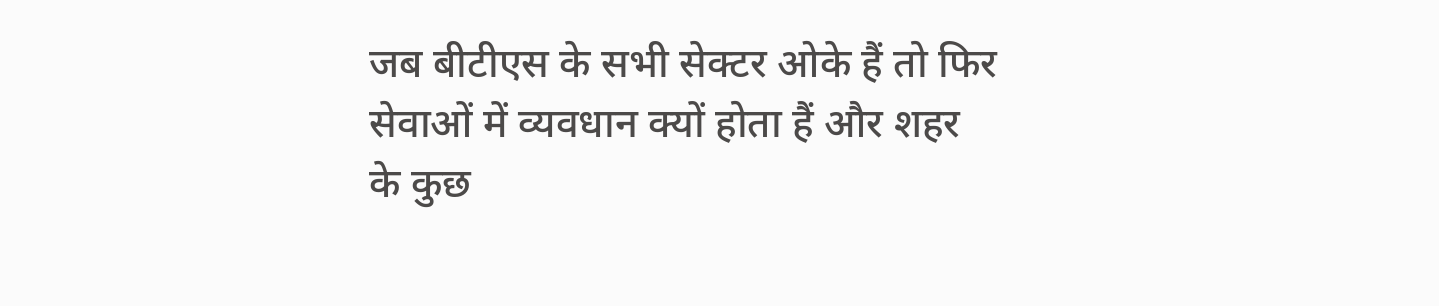जब बीटीएस के सभी सेक्टर ओके हैं तो फिर सेवाओं में व्यवधान क्यों होता हैं और शहर के कुछ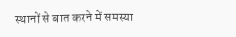स्थानों से बात करने में समस्या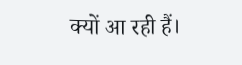क्यों आ रही हैं।